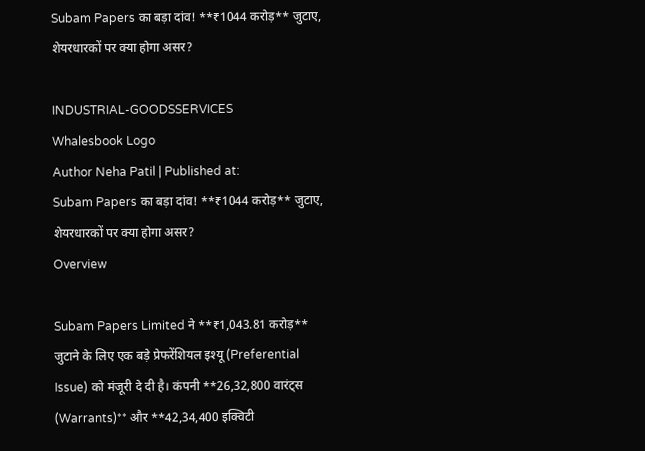Subam Papers का बड़ा दांव! **₹1044 करोड़** जुटाए, शेयरधारकों पर क्या होगा असर?

INDUSTRIAL-GOODSSERVICES
Whalesbook Logo
Author Neha Patil | Published at:
Subam Papers का बड़ा दांव! **₹1044 करोड़** जुटाए, शेयरधारकों पर क्या होगा असर?
Overview

Subam Papers Limited ने **₹1,043.81 करोड़** जुटाने के लिए एक बड़े प्रेफरेंशियल इश्यू (Preferential Issue) को मंजूरी दे दी है। कंपनी **26,32,800 वारंट्स (Warrants)** और **42,34,400 इक्विटी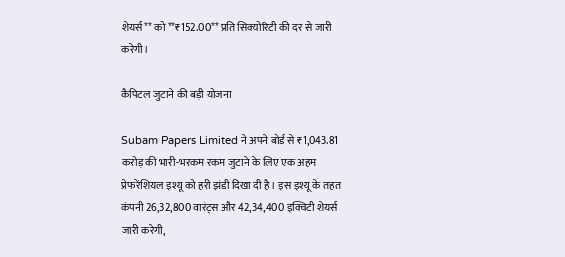शेयर्स** को **₹152.00** प्रति सिक्योरिटी की दर से जारी करेगी।

कैपिटल जुटाने की बड़ी योजना

Subam Papers Limited ने अपने बोर्ड से ₹1,043.81 करोड़ की भारी-भरकम रकम जुटाने के लिए एक अहम प्रेफरेंशियल इश्यू को हरी झंडी दिखा दी है। इस इश्यू के तहत कंपनी 26,32,800 वारंट्स और 42,34,400 इक्विटी शेयर्स जारी करेगी,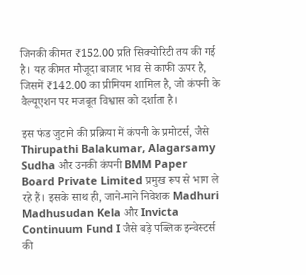जिनकी कीमत ₹152.00 प्रति सिक्योरिटी तय की गई है। यह कीमत मौजूदा बाजार भाव से काफी ऊपर है, जिसमें ₹142.00 का प्रीमियम शामिल है, जो कंपनी के वैल्यूएशन पर मजबूत विश्वास को दर्शाता है।

इस फंड जुटाने की प्रक्रिया में कंपनी के प्रमोटर्स, जैसे Thirupathi Balakumar, Alagarsamy Sudha और उनकी कंपनी BMM Paper Board Private Limited प्रमुख रूप से भाग ले रहे हैं। इसके साथ ही, जाने-माने निवेशक Madhuri Madhusudan Kela और Invicta Continuum Fund I जैसे बड़े पब्लिक इन्वेस्टर्स की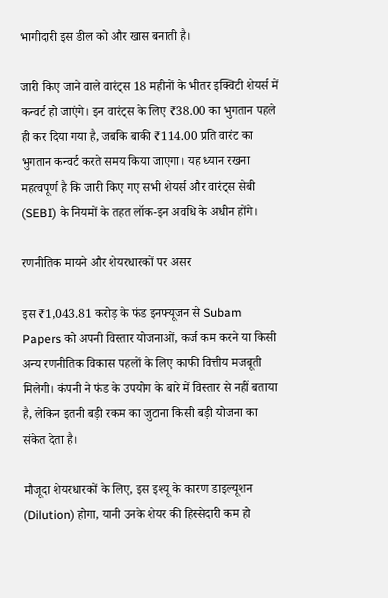भागीदारी इस डील को और खास बनाती है।

जारी किए जाने वाले वारंट्स 18 महीनों के भीतर इक्विटी शेयर्स में कन्वर्ट हो जाएंगे। इन वारंट्स के लिए ₹38.00 का भुगतान पहले ही कर दिया गया है, जबकि बाकी ₹114.00 प्रति वारंट का भुगतान कन्वर्ट करते समय किया जाएगा। यह ध्यान रखना महत्वपूर्ण है कि जारी किए गए सभी शेयर्स और वारंट्स सेबी (SEBI) के नियमों के तहत लॉक-इन अवधि के अधीन होंगे।

रणनीतिक मायने और शेयरधारकों पर असर

इस ₹1,043.81 करोड़ के फंड इनफ्यूजन से Subam Papers को अपनी विस्तार योजनाओं, कर्ज कम करने या किसी अन्य रणनीतिक विकास पहलों के लिए काफी वित्तीय मजबूती मिलेगी। कंपनी ने फंड के उपयोग के बारे में विस्तार से नहीं बताया है, लेकिन इतनी बड़ी रकम का जुटाना किसी बड़ी योजना का संकेत देता है।

मौजूदा शेयरधारकों के लिए, इस इश्यू के कारण डाइल्यूशन (Dilution) होगा, यानी उनके शेयर की हिस्सेदारी कम हो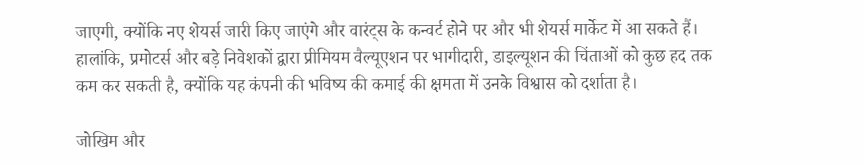जाएगी, क्योंकि नए शेयर्स जारी किए जाएंगे और वारंट्स के कन्वर्ट होने पर और भी शेयर्स मार्केट में आ सकते हैं। हालांकि, प्रमोटर्स और बड़े निवेशकों द्वारा प्रीमियम वैल्यूएशन पर भागीदारी, डाइल्यूशन की चिंताओं को कुछ हद तक कम कर सकती है, क्योंकि यह कंपनी की भविष्य की कमाई की क्षमता में उनके विश्वास को दर्शाता है।

जोखिम और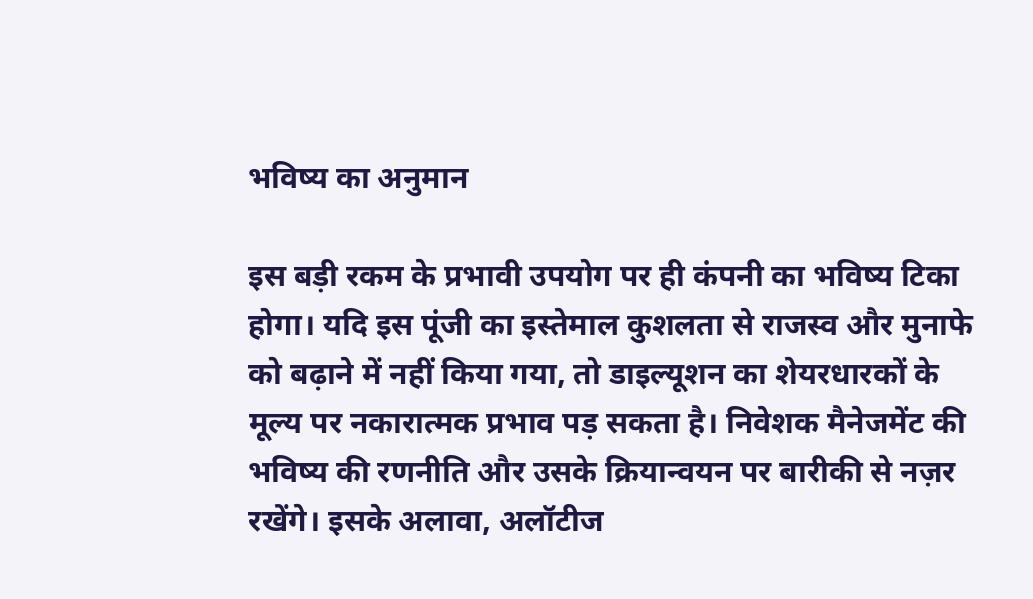भविष्य का अनुमान

इस बड़ी रकम के प्रभावी उपयोग पर ही कंपनी का भविष्य टिका होगा। यदि इस पूंजी का इस्तेमाल कुशलता से राजस्व और मुनाफे को बढ़ाने में नहीं किया गया, तो डाइल्यूशन का शेयरधारकों के मूल्य पर नकारात्मक प्रभाव पड़ सकता है। निवेशक मैनेजमेंट की भविष्य की रणनीति और उसके क्रियान्वयन पर बारीकी से नज़र रखेंगे। इसके अलावा, अलॉटीज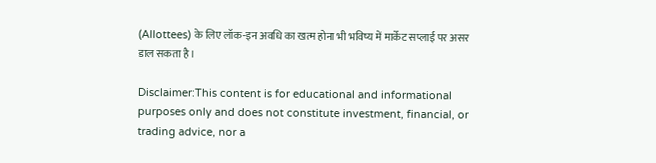(Allottees) के लिए लॉक-इन अवधि का खत्म होना भी भविष्य में मार्केट सप्लाई पर असर डाल सकता है।

Disclaimer:This content is for educational and informational purposes only and does not constitute investment, financial, or trading advice, nor a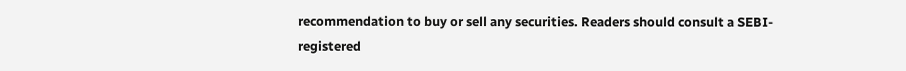recommendation to buy or sell any securities. Readers should consult a SEBI-registered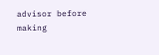advisor before making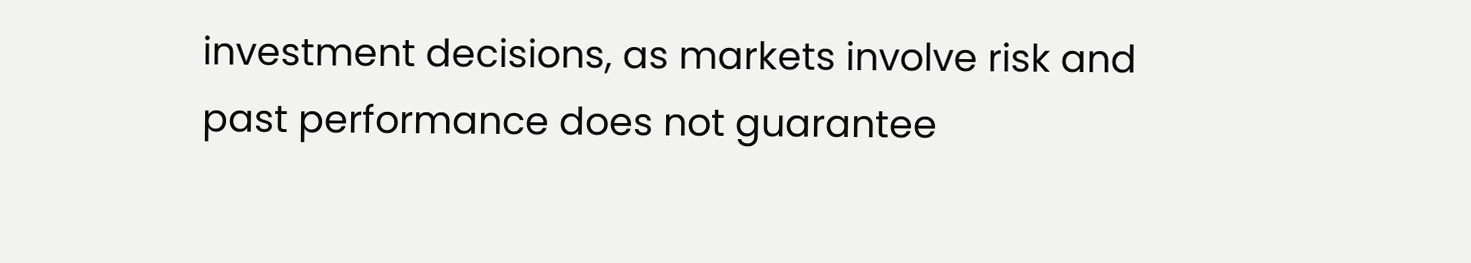investment decisions, as markets involve risk and past performance does not guarantee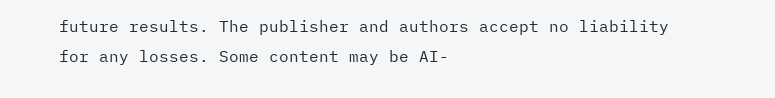future results. The publisher and authors accept no liability for any losses. Some content may be AI-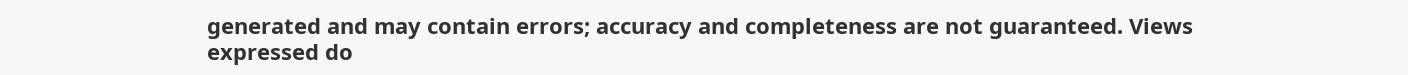generated and may contain errors; accuracy and completeness are not guaranteed. Views expressed do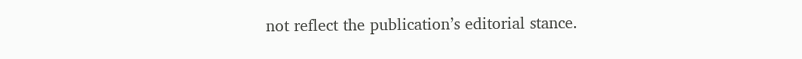not reflect the publication’s editorial stance.